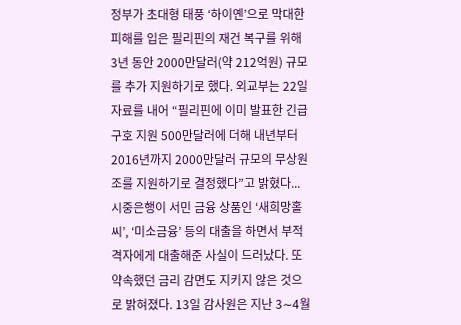정부가 초대형 태풍 ‘하이옌’으로 막대한 피해를 입은 필리핀의 재건 복구를 위해 3년 동안 2000만달러(약 212억원) 규모를 추가 지원하기로 했다. 외교부는 22일 자료를 내어 “필리핀에 이미 발표한 긴급구호 지원 500만달러에 더해 내년부터 2016년까지 2000만달러 규모의 무상원조를 지원하기로 결정했다”고 밝혔다...
시중은행이 서민 금융 상품인 ‘새희망홀씨’, ‘미소금융’ 등의 대출을 하면서 부적격자에게 대출해준 사실이 드러났다. 또 약속했던 금리 감면도 지키지 않은 것으로 밝혀졌다. 13일 감사원은 지난 3∼4월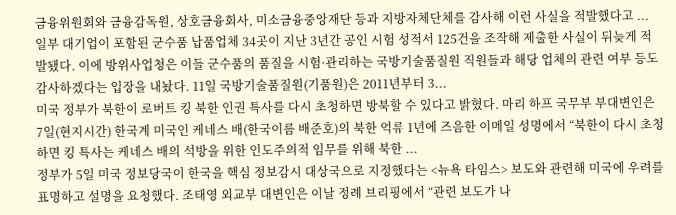금융위원회와 금융감독원, 상호금융회사, 미소금융중앙재단 등과 지방자체단체를 감사해 이런 사실을 적발했다고 ...
일부 대기업이 포함된 군수품 납품업체 34곳이 지난 3년간 공인 시험 성적서 125건을 조작해 제출한 사실이 뒤늦게 적발됐다. 이에 방위사업청은 이들 군수품의 품질을 시험·관리하는 국방기술품질원 직원들과 해당 업체의 관련 여부 등도 감사하겠다는 입장을 내놨다. 11일 국방기술품질원(기품원)은 2011년부터 3...
미국 정부가 북한이 로버트 킹 북한 인권 특사를 다시 초청하면 방북할 수 있다고 밝혔다. 마리 하프 국무부 부대변인은 7일(현지시간) 한국계 미국인 케네스 배(한국이름 배준호)의 북한 억류 1년에 즈음한 이메일 성명에서 “북한이 다시 초청하면 킹 특사는 케네스 배의 석방을 위한 인도주의적 임무를 위해 북한 ...
정부가 5일 미국 정보당국이 한국을 핵심 정보감시 대상국으로 지정했다는 <뉴욕 타임스> 보도와 관련해 미국에 우려를 표명하고 설명을 요청했다. 조태영 외교부 대변인은 이날 정례 브리핑에서 “관련 보도가 나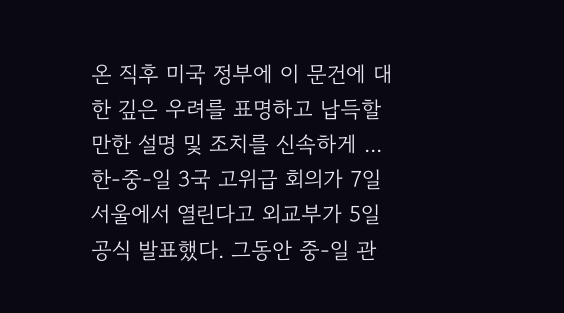온 직후 미국 정부에 이 문건에 대한 깊은 우려를 표명하고 납득할 만한 설명 및 조치를 신속하게 ...
한-중-일 3국 고위급 회의가 7일 서울에서 열린다고 외교부가 5일 공식 발표했다. 그동안 중-일 관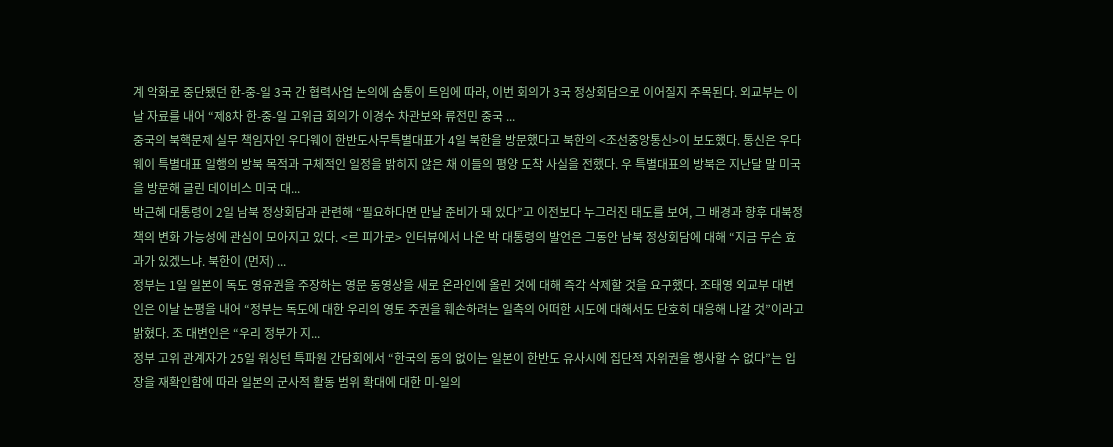계 악화로 중단됐던 한-중-일 3국 간 협력사업 논의에 숨통이 트임에 따라, 이번 회의가 3국 정상회담으로 이어질지 주목된다. 외교부는 이날 자료를 내어 “제8차 한-중-일 고위급 회의가 이경수 차관보와 류전민 중국 ...
중국의 북핵문제 실무 책임자인 우다웨이 한반도사무특별대표가 4일 북한을 방문했다고 북한의 <조선중앙통신>이 보도했다. 통신은 우다웨이 특별대표 일행의 방북 목적과 구체적인 일정을 밝히지 않은 채 이들의 평양 도착 사실을 전했다. 우 특별대표의 방북은 지난달 말 미국을 방문해 글린 데이비스 미국 대...
박근혜 대통령이 2일 남북 정상회담과 관련해 “필요하다면 만날 준비가 돼 있다”고 이전보다 누그러진 태도를 보여, 그 배경과 향후 대북정책의 변화 가능성에 관심이 모아지고 있다. <르 피가로> 인터뷰에서 나온 박 대통령의 발언은 그동안 남북 정상회담에 대해 “지금 무슨 효과가 있겠느냐. 북한이 (먼저) ...
정부는 1일 일본이 독도 영유권을 주장하는 영문 동영상을 새로 온라인에 올린 것에 대해 즉각 삭제할 것을 요구했다. 조태영 외교부 대변인은 이날 논평을 내어 “정부는 독도에 대한 우리의 영토 주권을 훼손하려는 일측의 어떠한 시도에 대해서도 단호히 대응해 나갈 것”이라고 밝혔다. 조 대변인은 “우리 정부가 지...
정부 고위 관계자가 25일 워싱턴 특파원 간담회에서 “한국의 동의 없이는 일본이 한반도 유사시에 집단적 자위권을 행사할 수 없다”는 입장을 재확인함에 따라 일본의 군사적 활동 범위 확대에 대한 미-일의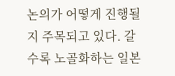논의가 어떻게 진행될지 주목되고 있다. 갈수록 노골화하는 일본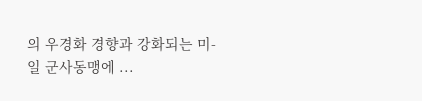의 우경화 경향과 강화되는 미-일 군사동맹에 ...